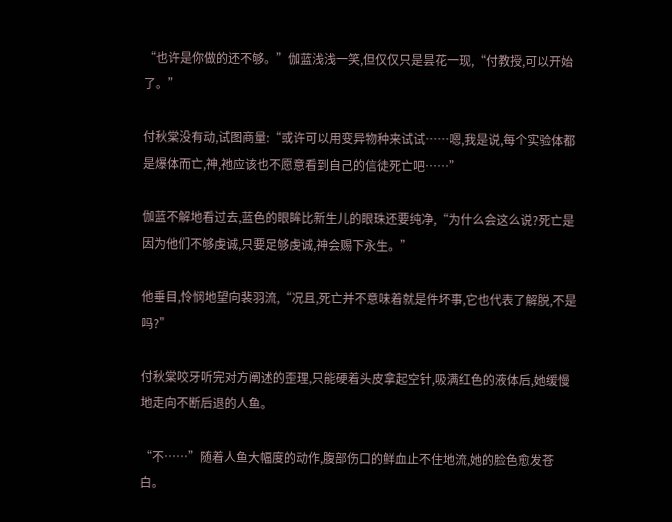“也许是你做的还不够。”伽蓝浅浅一笑,但仅仅只是昙花一现,“付教授,可以开始了。”

付秋棠没有动,试图商量:“或许可以用变异物种来试试……嗯,我是说,每个实验体都是爆体而亡,神,祂应该也不愿意看到自己的信徒死亡吧……”

伽蓝不解地看过去,蓝色的眼眸比新生儿的眼珠还要纯净,“为什么会这么说?死亡是因为他们不够虔诚,只要足够虔诚,神会赐下永生。”

他垂目,怜悯地望向裴羽流,“况且,死亡并不意味着就是件坏事,它也代表了解脱,不是吗?”

付秋棠咬牙听完对方阐述的歪理,只能硬着头皮拿起空针,吸满红色的液体后,她缓慢地走向不断后退的人鱼。

“不……”随着人鱼大幅度的动作,腹部伤口的鲜血止不住地流,她的脸色愈发苍白。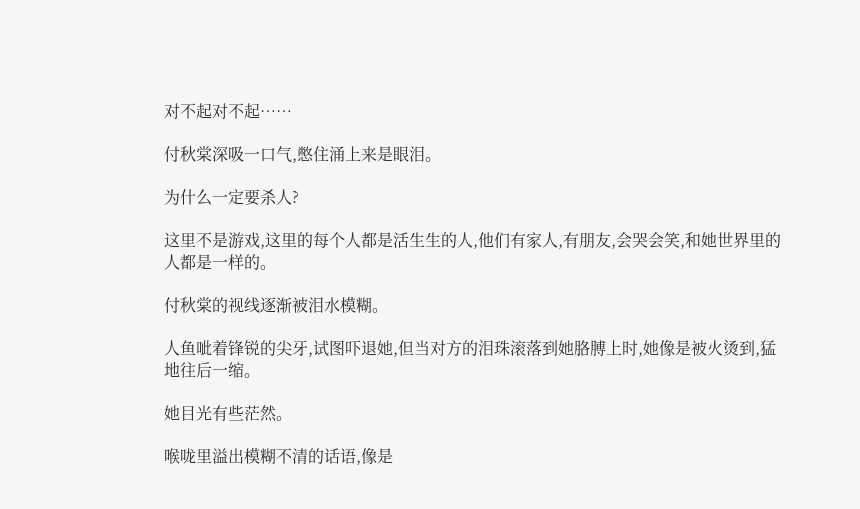对不起对不起……

付秋棠深吸一口气,憋住涌上来是眼泪。

为什么一定要杀人?

这里不是游戏,这里的每个人都是活生生的人,他们有家人,有朋友,会哭会笑,和她世界里的人都是一样的。

付秋棠的视线逐渐被泪水模糊。

人鱼呲着锋锐的尖牙,试图吓退她,但当对方的泪珠滚落到她胳膊上时,她像是被火烫到,猛地往后一缩。

她目光有些茫然。

喉咙里溢出模糊不清的话语,像是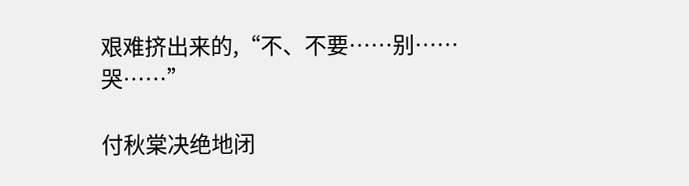艰难挤出来的,“不、不要……别……哭……”

付秋棠决绝地闭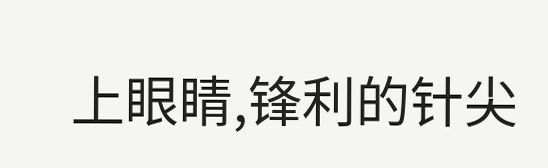上眼睛,锋利的针尖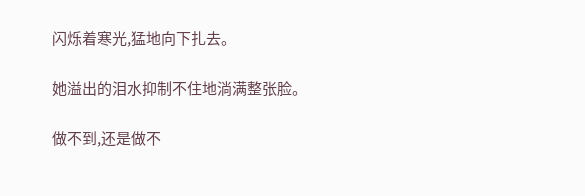闪烁着寒光,猛地向下扎去。

她溢出的泪水抑制不住地淌满整张脸。

做不到,还是做不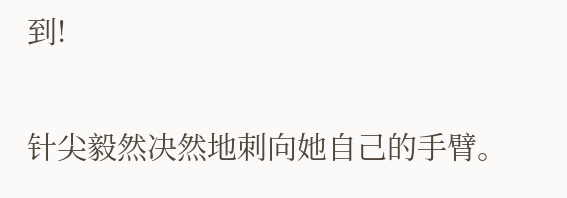到!

针尖毅然决然地刺向她自己的手臂。